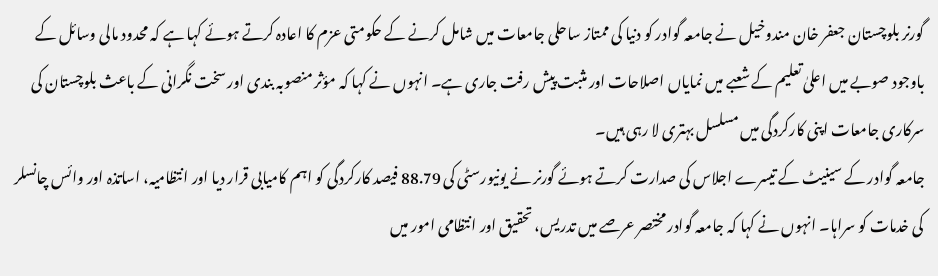گورنر بلوچستان جعفر خان مندوخیل نے جامعہ گوادر کو دنیا کی ممتاز ساحلی جامعات میں شامل کرنے کے حکومتی عزم کا اعادہ کرتے ہوئے کہا ہے کہ محدود مالی وسائل کے باوجود صوبے میں اعلیٰ تعلیم کے شعبے میں نمایاں اصلاحات اور مثبت پیش رفت جاری ہے۔ انہوں نے کہا کہ مؤثر منصوبہ بندی اور سخت نگرانی کے باعث بلوچستان کی سرکاری جامعات اپنی کارکردگی میں مسلسل بہتری لا رہی ہیں۔
جامعہ گوادر کے سینیٹ کے تیسرے اجلاس کی صدارت کرتے ہوئے گورنر نے یونیورسٹی کی 88.79 فیصد کارکردگی کو اہم کامیابی قرار دیا اور انتظامیہ، اساتذہ اور وائس چانسلر کی خدمات کو سراہا۔ انہوں نے کہا کہ جامعہ گوادر مختصر عرصے میں تدریس، تحقیق اور انتظامی امور میں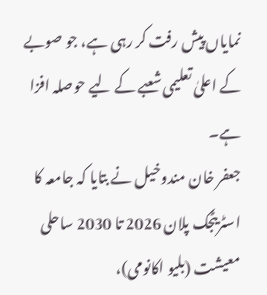نمایاں پیش رفت کر رہی ہے، جو صوبے کے اعلیٰ تعلیمی شعبے کے لیے حوصلہ افزا ہے۔
جعفر خان مندوخیل نے بتایا کہ جامعہ کا اسٹریٹجک پلان 2026 تا 2030 ساحلی معیشت (بلیو اکانومی)،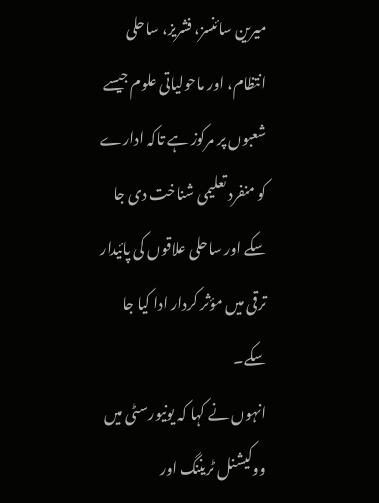میرین سائنسز، فشریز، ساحلی انتظام، اور ماحولیاتی علوم جیسے شعبوں پر مرکوز ہے تاکہ ادارے کو منفرد تعلیمی شناخت دی جا سکے اور ساحلی علاقوں کی پائیدار ترقی میں مؤثر کردار ادا کیا جا سکے۔
انہوں نے کہا کہ یونیورسٹی میں ووکیشنل ٹریننگ اور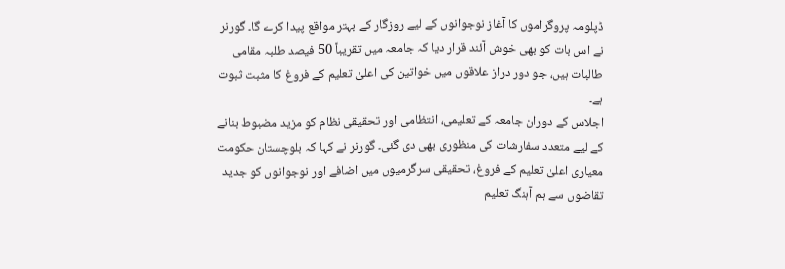ڈپلومہ پروگراموں کا آغاز نوجوانوں کے لیے روزگار کے بہتر مواقع پیدا کرے گا۔ گورنر نے اس بات کو بھی خوش آئند قرار دیا کہ جامعہ میں تقریباً 50 فیصد طلبہ مقامی طالبات ہیں، جو دور دراز علاقوں میں خواتین کی اعلیٰ تعلیم کے فروغ کا مثبت ثبوت ہے۔
اجلاس کے دوران جامعہ کے تعلیمی، انتظامی اور تحقیقی نظام کو مزید مضبوط بنانے کے لیے متعدد سفارشات کی منظوری بھی دی گئی۔ گورنر نے کہا کہ بلوچستان حکومت معیاری اعلیٰ تعلیم کے فروغ، تحقیقی سرگرمیوں میں اضافے اور نوجوانوں کو جدید تقاضوں سے ہم آہنگ تعلیم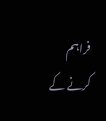فراہم کرنے کے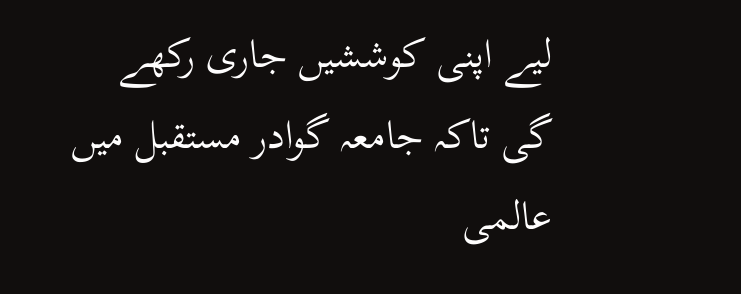لیے اپنی کوششیں جاری رکھے گی تاکہ جامعہ گوادر مستقبل میں عالمی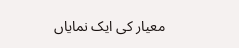معیار کی ایک نمایاں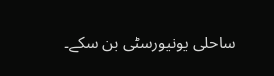ساحلی یونیورسٹی بن سکے۔